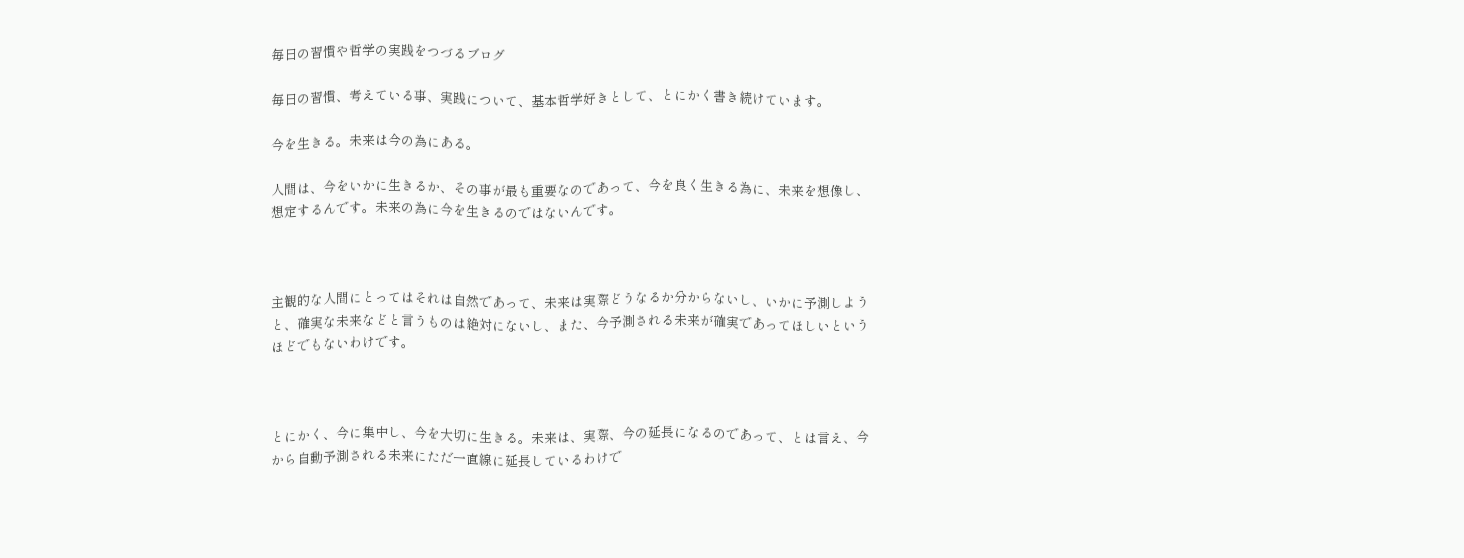毎日の習慣や哲学の実践をつづるブログ

毎日の習慣、考えている事、実践について、基本哲学好きとして、とにかく書き続けています。

今を生きる。未来は今の為にある。

人間は、今をいかに生きるか、その事が最も重要なのであって、今を良く生きる為に、未来を想像し、想定するんです。未来の為に今を生きるのではないんです。



主観的な人間にとってはそれは自然であって、未来は実際どうなるか分からないし、いかに予測しようと、確実な未来などと言うものは絶対にないし、また、今予測される未来が確実であってほしいというほどでもないわけです。



とにかく、今に集中し、今を大切に生きる。未来は、実際、今の延長になるのであって、とは言え、今から自動予測される未来にただ一直線に延長しているわけで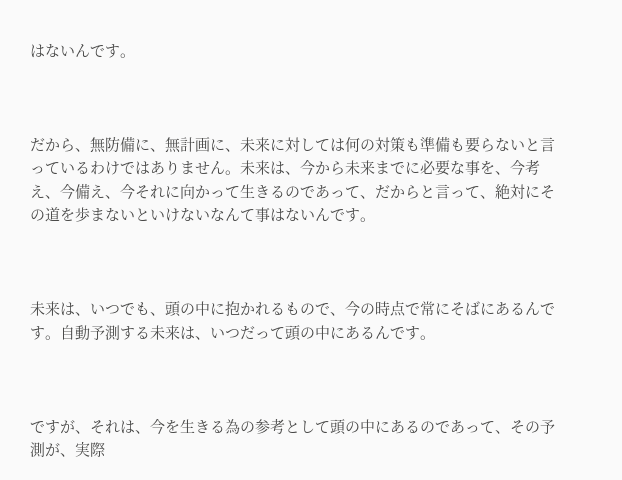はないんです。



だから、無防備に、無計画に、未来に対しては何の対策も準備も要らないと言っているわけではありません。未来は、今から未来までに必要な事を、今考え、今備え、今それに向かって生きるのであって、だからと言って、絶対にその道を歩まないといけないなんて事はないんです。



未来は、いつでも、頭の中に抱かれるもので、今の時点で常にそばにあるんです。自動予測する未来は、いつだって頭の中にあるんです。



ですが、それは、今を生きる為の参考として頭の中にあるのであって、その予測が、実際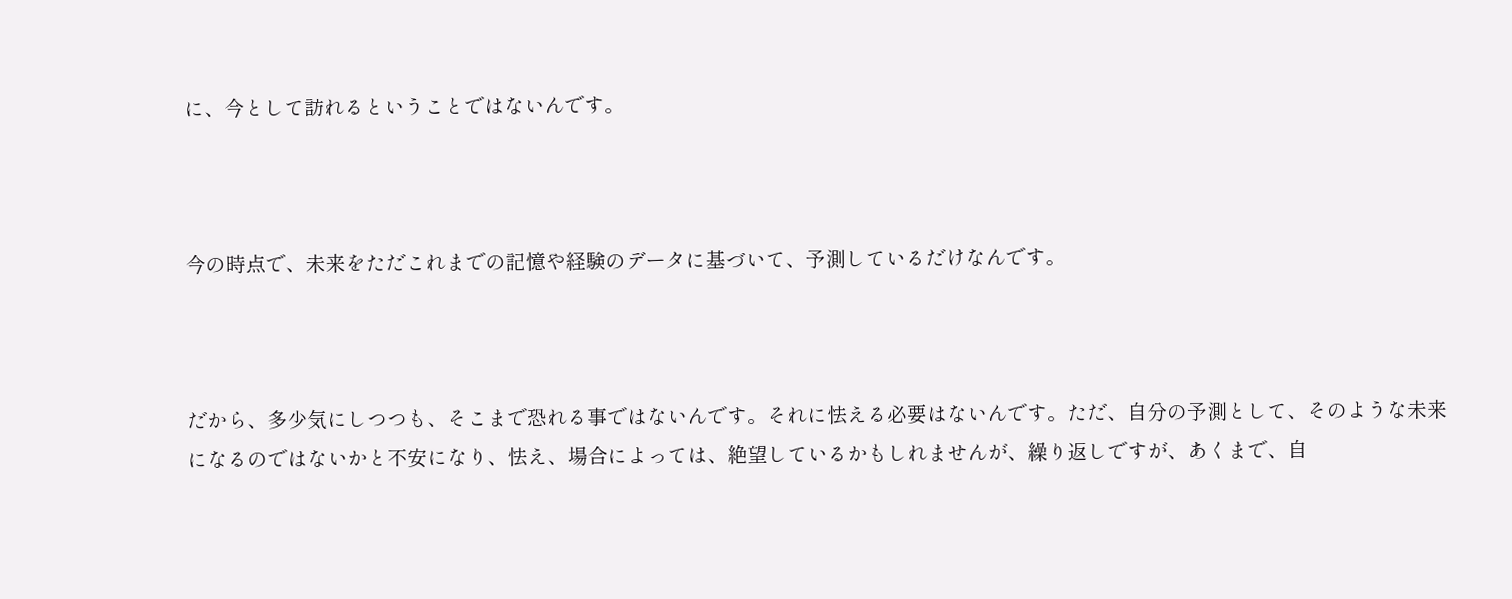に、今として訪れるということではないんです。



今の時点で、未来をただこれまでの記憶や経験のデータに基づいて、予測しているだけなんです。



だから、多少気にしつつも、そこまで恐れる事ではないんです。それに怯える必要はないんです。ただ、自分の予測として、そのような未来になるのではないかと不安になり、怯え、場合によっては、絶望しているかもしれませんが、繰り返しですが、あくまで、自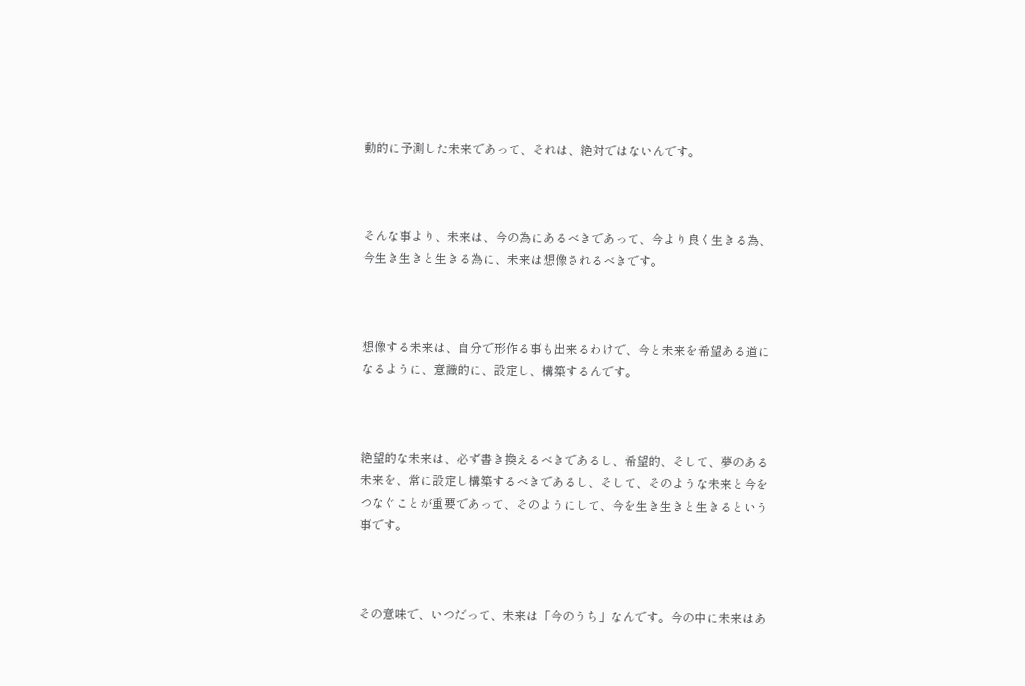動的に予測した未来であって、それは、絶対ではないんです。



そんな事より、未来は、今の為にあるべきであって、今より良く生きる為、今生き生きと生きる為に、未来は想像されるべきです。



想像する未来は、自分で形作る事も出来るわけで、今と未来を希望ある道になるように、意識的に、設定し、構築するんです。



絶望的な未来は、必ず書き換えるべきであるし、希望的、そして、夢のある未来を、常に設定し構築するべきであるし、そして、そのような未来と今をつなぐことが重要であって、そのようにして、今を生き生きと生きるという事です。



その意味で、いつだって、未来は「今のうち」なんです。今の中に未来はあ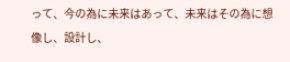って、今の為に未来はあって、未来はその為に想像し、設計し、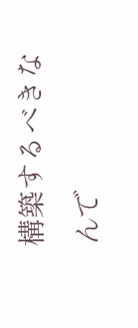構築するべきなんで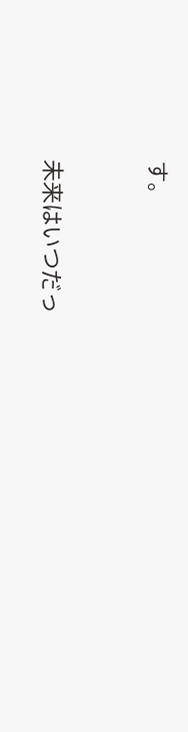す。



未来はいつだっ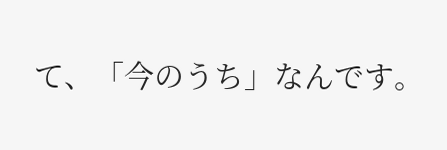て、「今のうち」なんです。